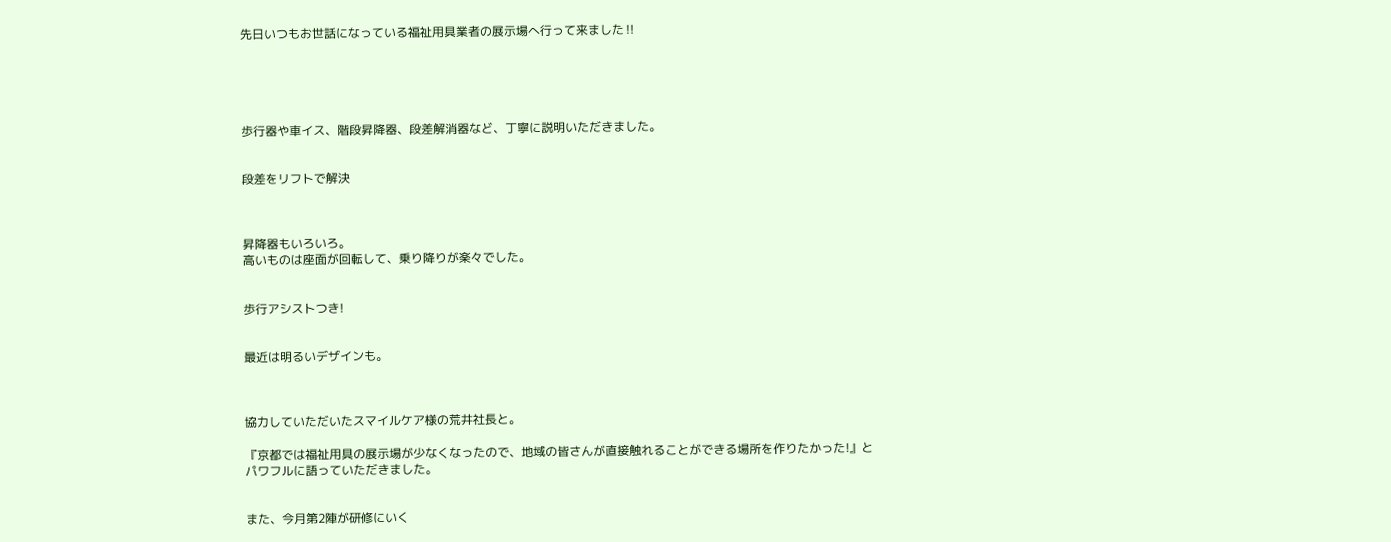先日いつもお世話になっている福祉用具業者の展示場へ行って来ました‼





歩行器や車イス、階段昇降器、段差解消器など、丁寧に説明いただきました。


段差をリフトで解決



昇降器もいろいろ。
高いものは座面が回転して、乗り降りが楽々でした。


歩行アシストつき!


最近は明るいデザインも。



協力していただいたスマイルケア様の荒井社長と。

『京都では福祉用具の展示場が少なくなったので、地域の皆さんが直接触れることができる場所を作りたかった!』とパワフルに語っていただきました。


また、今月第2陣が研修にいく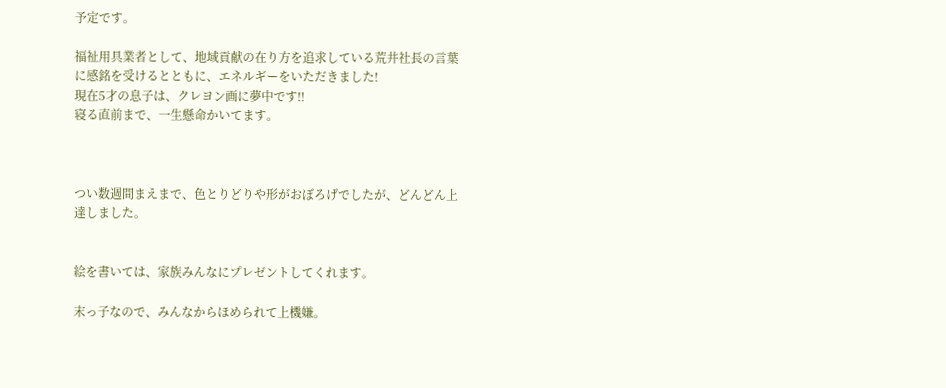予定です。

福祉用具業者として、地域貢献の在り方を追求している荒井社長の言葉に感銘を受けるとともに、エネルギーをいただきました!
現在5才の息子は、クレヨン画に夢中です‼
寝る直前まで、一生懸命かいてます。



つい数週間まえまで、色とりどりや形がおぼろげでしたが、どんどん上達しました。


絵を書いては、家族みんなにプレゼントしてくれます。

末っ子なので、みんなからほめられて上機嫌。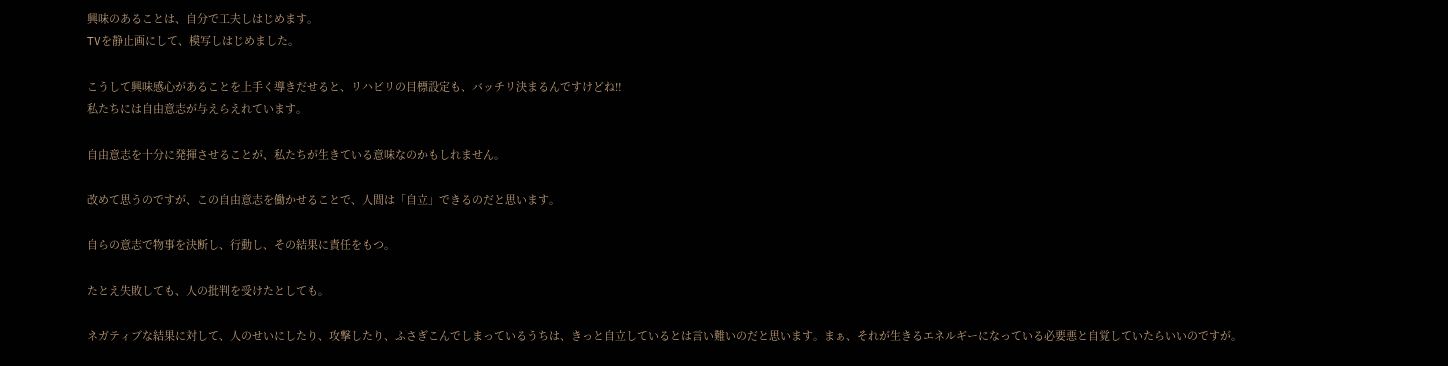興味のあることは、自分で工夫しはじめます。
TVを静止画にして、模写しはじめました。

こうして興味感心があることを上手く導きだせると、リハビリの目標設定も、バッチリ決まるんですけどね‼
私たちには自由意志が与えらえれています。

自由意志を十分に発揮させることが、私たちが生きている意味なのかもしれません。

改めて思うのですが、この自由意志を働かせることで、人間は「自立」できるのだと思います。

自らの意志で物事を決断し、行動し、その結果に責任をもつ。

たとえ失敗しても、人の批判を受けたとしても。

ネガティブな結果に対して、人のせいにしたり、攻撃したり、ふさぎこんでしまっているうちは、きっと自立しているとは言い難いのだと思います。まぁ、それが生きるエネルギーになっている必要悪と自覚していたらいいのですが。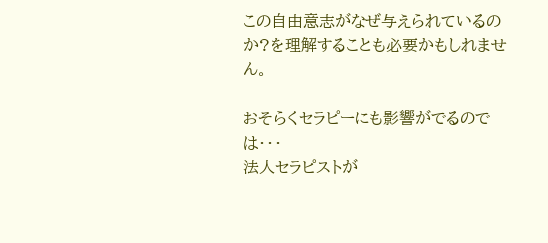この自由意志がなぜ与えられているのか?を理解することも必要かもしれません。

おそらくセラピーにも影響がでるのでは・・・
法人セラピストが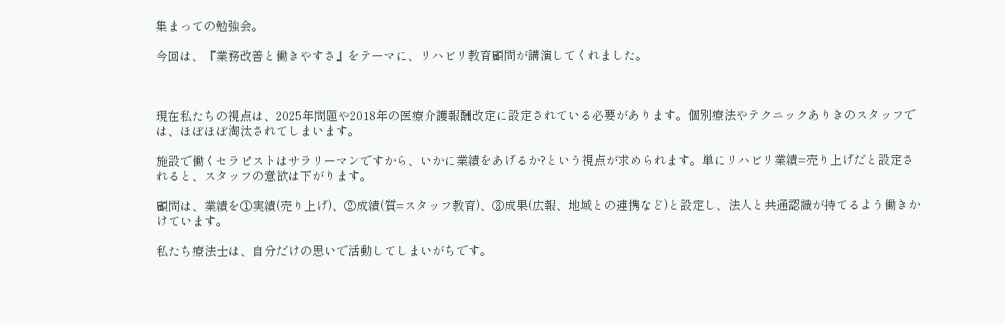集まっての勉強会。

今回は、『業務改善と働きやすさ』をテーマに、リハビリ教育顧問が講演してくれました。



現在私たちの視点は、2025年問題や2018年の医療介護報酬改定に設定されている必要があります。個別療法やテクニックありきのスタッフでは、ほぼほぼ淘汰されてしまいます。

施設で働くセラピストはサラリーマンですから、いかに業績をあげるか?という視点が求められます。単にリハビリ業績=売り上げだと設定されると、スタッフの意欲は下がります。

顧問は、業績を①実績(売り上げ)、②成績(質=スタッフ教育)、③成果(広報、地域との連携など)と設定し、法人と共通認識が持てるよう働きかけています。

私たち療法士は、自分だけの思いで活動してしまいがちです。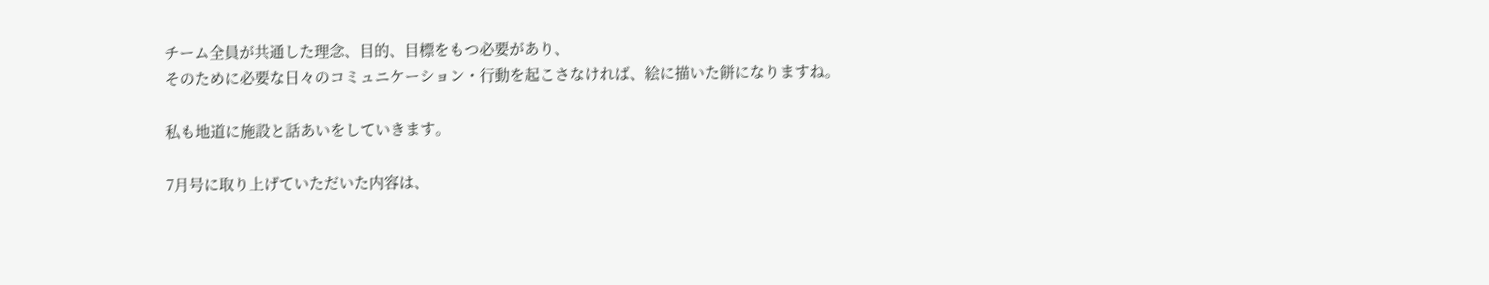チーム全員が共通した理念、目的、目標をもつ必要があり、
そのために必要な日々のコミュニケーション・行動を起こさなければ、絵に描いた餅になりますね。

私も地道に施設と話あいをしていきます。

7月号に取り上げていただいた内容は、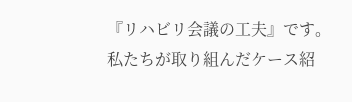『リハビリ会議の工夫』です。
私たちが取り組んだケース紹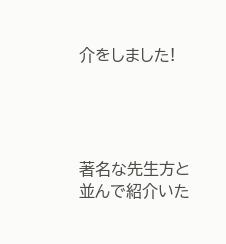介をしました!




著名な先生方と並んで紹介いた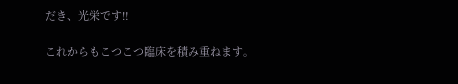だき、光栄です‼

これからもこつこつ臨床を積み重ねます。